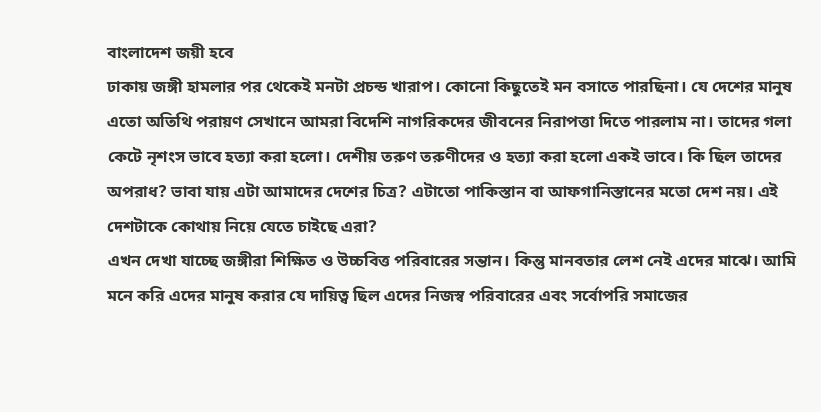বাংলাদেশ জয়ী হবে
ঢাকায় জঙ্গী হামলার পর থেকেই মনটা প্রচন্ড খারাপ। কোনো কিছুতেই মন বসাতে পারছিনা। যে দেশের মানুষ এতো অতিথি পরায়ণ সেখানে আমরা বিদেশি নাগরিকদের জীবনের নিরাপত্তা দিতে পারলাম না। তাদের গলা কেটে নৃশংস ভাবে হত্যা করা হলো। দেশীয় তরুণ তরুণীদের ও হত্যা করা হলো একই ভাবে। কি ছিল তাদের অপরাধ? ভাবা যায় এটা আমাদের দেশের চিত্র? এটাতো পাকিস্তান বা আফগানিস্তানের মতো দেশ নয়। এই দেশটাকে কোথায় নিয়ে যেতে চাইছে এরা?
এখন দেখা যাচ্ছে জঙ্গীরা শিক্ষিত ও উচ্চবিত্ত পরিবারের সন্তান। কিন্তু মানবতার লেশ নেই এদের মাঝে। আমি মনে করি এদের মানুষ করার যে দায়িত্ব ছিল এদের নিজস্ব পরিবারের এবং সর্বোপরি সমাজের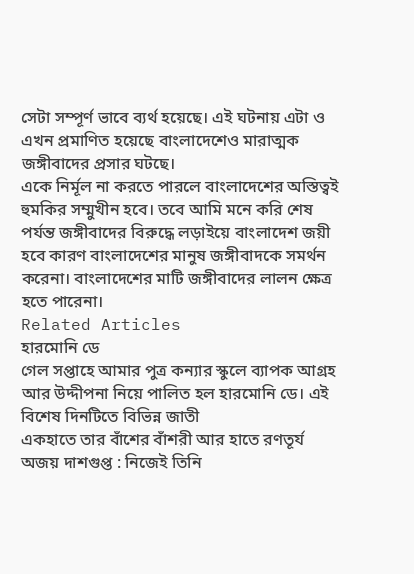সেটা সম্পূর্ণ ভাবে ব্যর্থ হয়েছে। এই ঘটনায় এটা ও এখন প্রমাণিত হয়েছে বাংলাদেশেও মারাত্মক জঙ্গীবাদের প্রসার ঘটছে।
একে নির্মূল না করতে পারলে বাংলাদেশের অস্তিত্বই হুমকির সম্মুখীন হবে। তবে আমি মনে করি শেষ পর্যন্ত জঙ্গীবাদের বিরুদ্ধে লড়াইয়ে বাংলাদেশ জয়ী হবে কারণ বাংলাদেশের মানুষ জঙ্গীবাদকে সমর্থন করেনা। বাংলাদেশের মাটি জঙ্গীবাদের লালন ক্ষেত্র হতে পারেনা।
Related Articles
হারমোনি ডে
গেল সপ্তাহে আমার পুত্র কন্যার স্কুলে ব্যাপক আগ্রহ আর উদ্দীপনা নিয়ে পালিত হল হারমোনি ডে। এই বিশেষ দিনটিতে বিভিন্ন জাতী
একহাতে তার বাঁশের বাঁশরী আর হাতে রণতূর্য
অজয় দাশগুপ্ত : নিজেই তিনি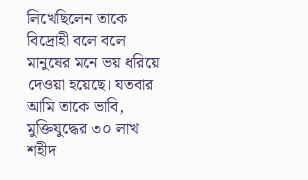লিখেছিলেন তাকে বিদ্রোহী বলে বলে মানুষের মনে ভয় ধরিয়ে দেওয়া হয়েছে। যতবার আমি তাকে ভাবি,
মুক্তিযুদ্ধের ৩০ লাখ শহীদ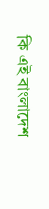কি এই বাংলাদেশ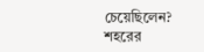চেয়েছিলেন?
শহরের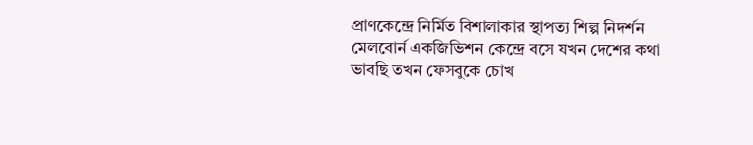প্রাণকেন্দ্রে নির্মিত বিশালাকার স্থাপত্য শিল্প নিদর্শন মেলবোর্ন একজিভিশন কেন্দ্রে বসে যখন দেশের কথা ভাবছি তখন ফেসবুকে চোখ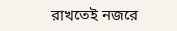রাখতেই নজরে